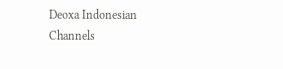Deoxa Indonesian Channels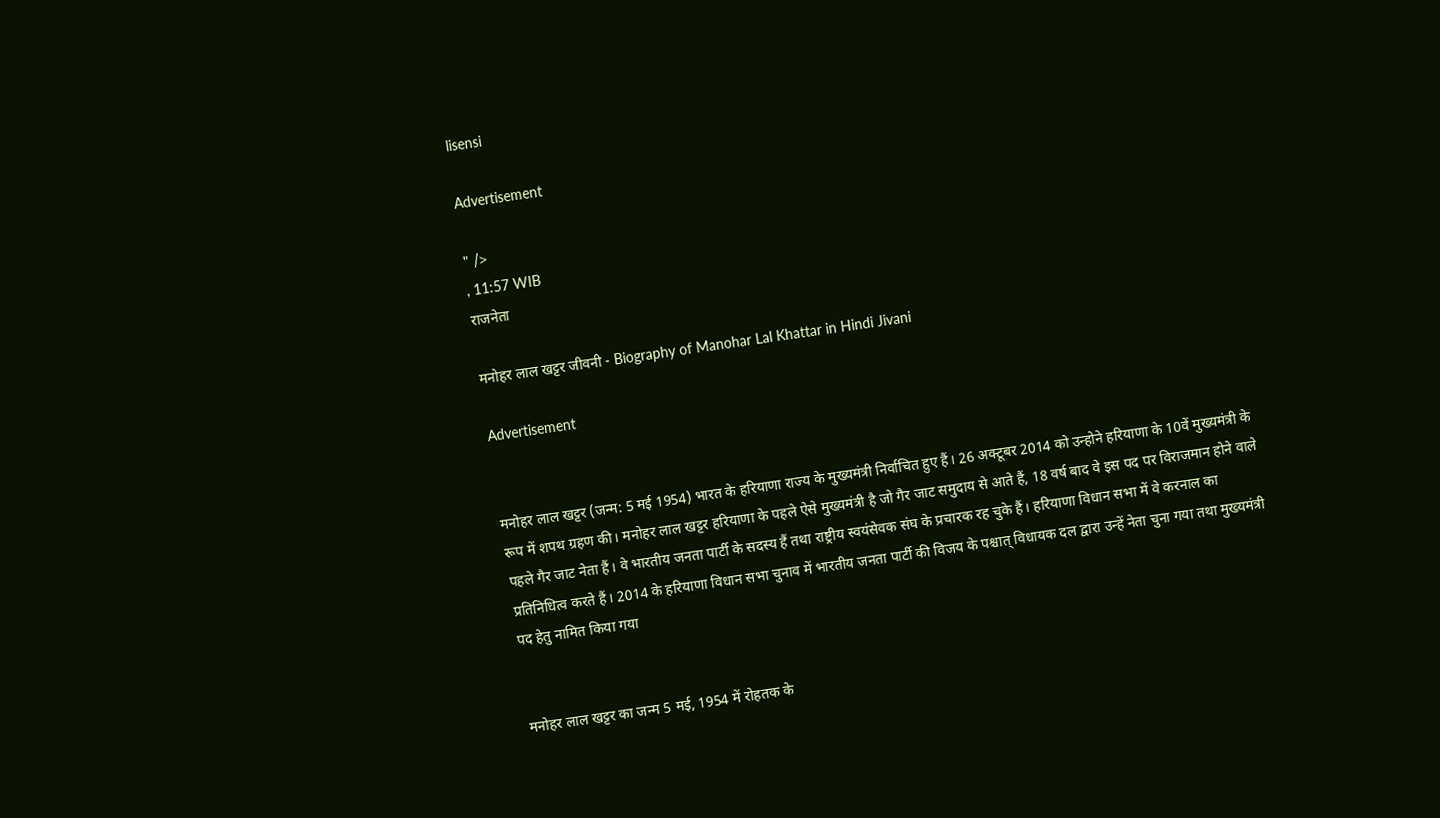lisensi

Advertisement

" />
, 11:57 WIB
राजनेता

मनोहर लाल खट्टर जीवनी - Biography of Manohar Lal Khattar in Hindi Jivani

Advertisement


मनोहर लाल खट्टर (जन्म: 5 मई 1954) भारत के हरियाणा राज्य के मुख्यमंत्री निर्वाचित हुए हैं। 26 अक्टूबर 2014 को उन्होने हरियाणा के 10वें मुख्यमंत्री के रूप में शपथ ग्रहण की। मनोहर लाल खट्टर हरियाणा के पहले ऐसे मुख्यमंत्री है जो गैर जाट समुदाय से आते हैं, 18 वर्ष बाद वे इस पद पर विराजमान होने वाले पहले गैर जाट नेता हैं। वे भारतीय जनता पार्टी के सदस्य हैं तथा राष्ट्रीय स्वयंसेवक संघ के प्रचारक रह चुके हैं। हरियाणा विधान सभा में वे करनाल का प्रतिनिधित्व करते हैं। 2014 के हरियाणा विधान सभा चुनाव में भारतीय जनता पार्टी की विजय के पश्चात् विधायक दल द्वारा उन्हें नेता चुना गया तथा मुख्यमंत्री पद हेतु नामित किया गया


मनोहर लाल खट्टर का जन्म 5 मई, 1954 में रोहतक के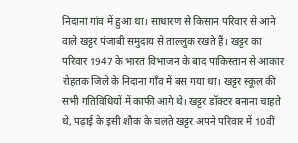निदाना गांव में हुआ था। साधारण से किसान परिवार से आने वाले खट्टर पंजाबी समुदाय से ताल्लुक रखते हैं। खट्टर का परिवार 1947 के भारत विभाजन के बाद पाकिस्तान से आकार रोहतक जिले के निदाना गाँव में बस गया था। खट्टर स्कूल की सभी गतिविधियों में काफी आगे थे। खट्टर डॉक्टर बनाना चाहते थे, पढ़ाई के इसी शौक के चलते खट्टर अपने परिवार में 10वीं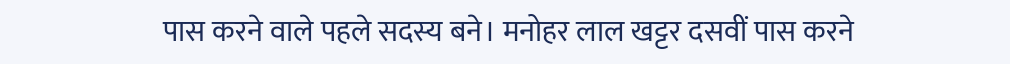पास करने वाले पहले सदस्य बने। मनोहर लाल खट्टर दसवीं पास करने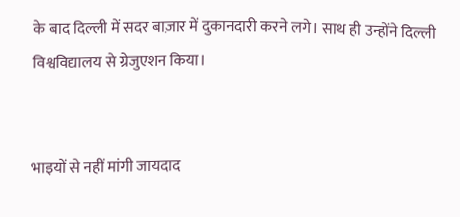के बाद दिल्ली में सदर बाज़ार में दुकानदारी करने लगे। साथ ही उन्होंने दिल्ली विश्वविद्यालय से ग्रेजुएशन किया।


भाइयों से नहीं मांगी जायदाद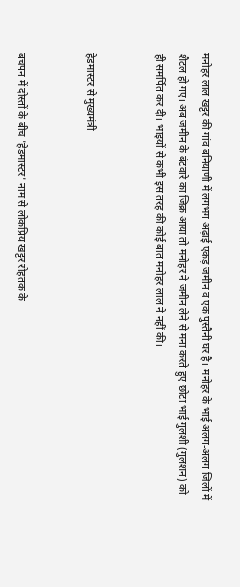मनोहर लाल खट्टर की गांव बनियाणी में लगभग अढ़ाई एकड़ जमीन व एक पुस्तैनी घर है। मनोहर के भाई अलग-अलग जिलों में शैटल हो गए। अब जमीन के बंटवारे का जिक्र आया तो मनोहर ने जमीन लेने से मना करते हुए छोटा भाई गुलशी (गुलशन) को ही समर्पित कर दी। भाइयों से कभी इस तरह की कोई बात मनोहर लाल ने नहीं की।


हेडमास्टर से मुख्यमंत्री


बचपन में दोस्तों के बीच 'हेडमास्टर' नाम से लोकप्रिय खट्टर रोहतक के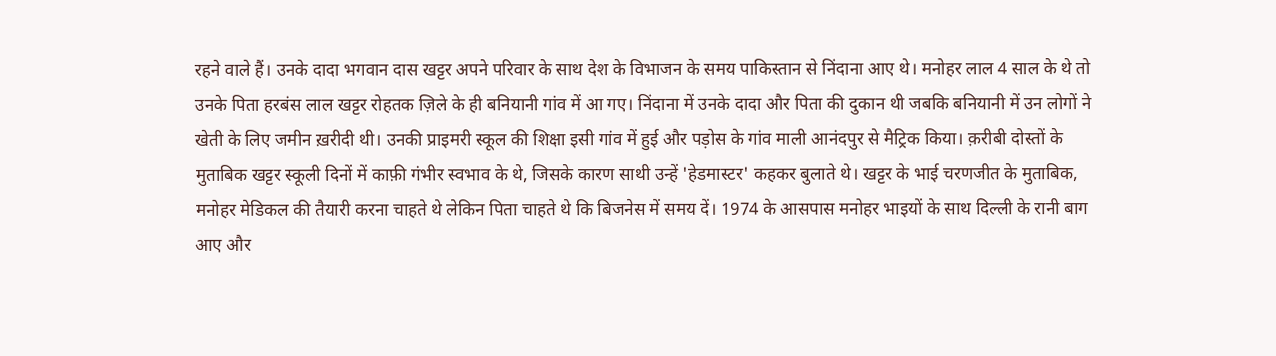रहने वाले हैं। उनके दादा भगवान दास खट्टर अपने परिवार के साथ देश के विभाजन के समय पाकिस्तान से निंदाना आए थे। मनोहर लाल 4 साल के थे तो उनके पिता हरबंस लाल खट्टर रोहतक ज़िले के ही बनियानी गांव में आ गए। निंदाना में उनके दादा और पिता की दुकान थी जबकि बनियानी में उन लोगों ने खेती के लिए जमीन ख़रीदी थी। उनकी प्राइमरी स्कूल की शिक्षा इसी गांव में हुई और पड़ोस के गांव माली आनंदपुर से मैट्रिक किया। क़रीबी दोस्तों के मुताबिक खट्टर स्कूली दिनों में काफ़ी गंभीर स्वभाव के थे, जिसके कारण साथी उन्हें 'हेडमास्टर' कहकर बुलाते थे। खट्टर के भाई चरणजीत के मुताबिक, मनोहर मेडिकल की तैयारी करना चाहते थे लेकिन पिता चाहते थे कि बिजनेस में समय दें। 1974 के आसपास मनोहर भाइयों के साथ दिल्ली के रानी बाग आए और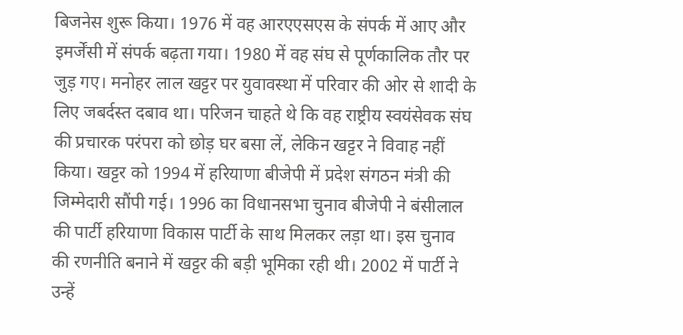बिजनेस शुरू किया। 1976 में वह आरएएसएस के संपर्क में आए और इमर्जेंसी में संपर्क बढ़ता गया। 1980 में वह संघ से पूर्णकालिक तौर पर जुड़ गए। मनोहर लाल खट्टर पर युवावस्था में परिवार की ओर से शादी के लिए जबर्दस्त दबाव था। परिजन चाहते थे कि वह राष्ट्रीय स्वयंसेवक संघ की प्रचारक परंपरा को छोड़ घर बसा लें, लेकिन खट्टर ने विवाह नहीं किया। खट्टर को 1994 में हरियाणा बीजेपी में प्रदेश संगठन मंत्री की जिम्मेदारी सौंपी गई। 1996 का विधानसभा चुनाव बीजेपी ने बंसीलाल की पार्टी हरियाणा विकास पार्टी के साथ मिलकर लड़ा था। इस चुनाव की रणनीति बनाने में खट्टर की बड़ी भूमिका रही थी। 2002 में पार्टी ने उन्हें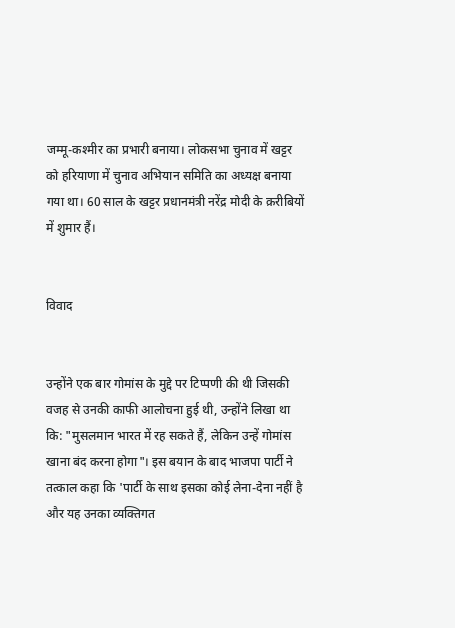जम्मू-कश्मीर का प्रभारी बनाया। लोकसभा चुनाव में खट्टर को हरियाणा में चुनाव अभियान समिति का अध्यक्ष बनाया गया था। 60 साल के खट्टर प्रधानमंत्री नरेंद्र मोदी के क़रीबियों में शुमार हैं।


विवाद


उन्होंने एक बार गोमांस के मुद्दे पर टिप्पणी की थी जिसकी वजह से उनकी काफी आलोचना हुई थी, उन्होंने लिखा था कि: "मुसलमान भारत में रह सकते हैं, लेकिन उन्हें गोमांस खाना बंद करना होगा"। इस बयान के बाद भाजपा पार्टी ने तत्काल कहा कि 'पार्टी के साथ इसका कोई लेना-देना नहीं है और यह उनका व्यक्तिगत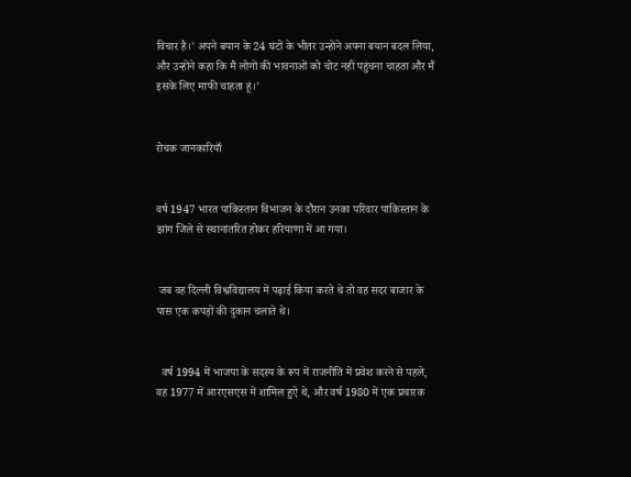विचार है।' अपने बयान के 24 घंटों के भीतर उन्होंने अपना बयान बदल लिया, और उन्होंने कहा कि मैं लोगों की भावनाओं को चोट नहीं पहुंचना चाहता और मैं इसके लिए माफी चाहता हूं।'


रोचक जानकारियाँ


वर्ष 1947 भारत पाकिस्तान विभाजन के दौरान उनका परिवार पाकिस्तान के झांग जिले से स्थानांतरित होकर हरियाणा में आ गया।


 जब वह दिल्ली विश्वविद्यालय में पढ़ाई किया करते थे तो वह सदर बाजार के पास एक कपड़ों की दुकान चलाते थे।


  वर्ष 1994 में भाजपा के सदस्य के रूप में राजनीति में प्रवेश करने से पहले, वह 1977 में आरएसएस में शामिल हुऐ थे, और वर्ष 1980 में एक प्रचारक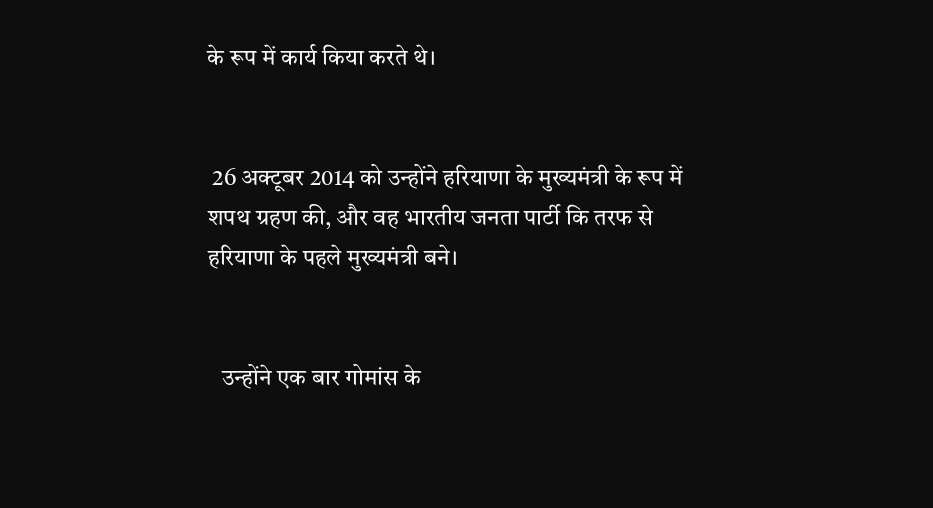के रूप में कार्य किया करते थे।


 26 अक्टूबर 2014 को उन्होंने हरियाणा के मुख्यमंत्री के रूप में शपथ ग्रहण की, और वह भारतीय जनता पार्टी कि तरफ से हरियाणा के पहले मुख्यमंत्री बने।


   उन्होंने एक बार गोमांस के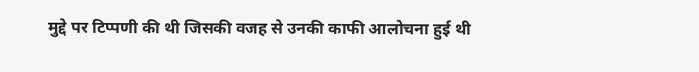मुद्दे पर टिप्पणी की थी जिसकी वजह से उनकी काफी आलोचना हुई थी